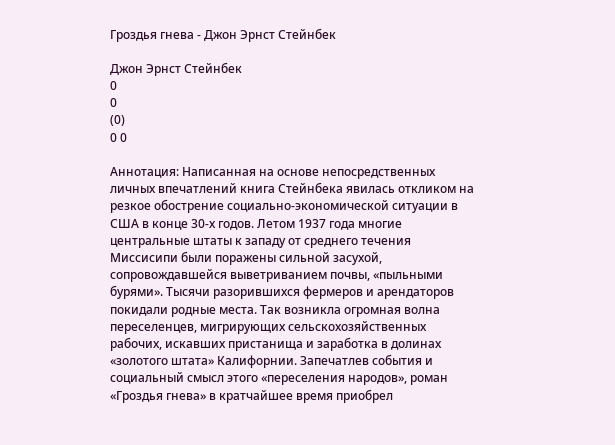Гроздья гнева - Джон Эрнст Стейнбек

Джон Эрнст Стейнбек
0
0
(0)
0 0

Аннотация: Написанная на основе непосредственных личных впечатлений книга Стейнбека явилась откликом на резкое обострение социально-экономической ситуации в США в конце 30-х годов. Летом 1937 года многие центральные штаты к западу от среднего течения Миссисипи были поражены сильной засухой, сопровождавшейся выветриванием почвы, «пыльными бурями». Тысячи разорившихся фермеров и арендаторов покидали родные места. Так возникла огромная волна переселенцев, мигрирующих сельскохозяйственных рабочих, искавших пристанища и заработка в долинах «золотого штата» Калифорнии. Запечатлев события и социальный смысл этого «переселения народов», роман «Гроздья гнева» в кратчайшее время приобрел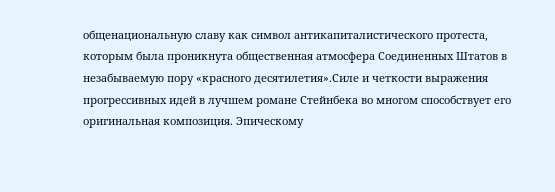общенациональную славу как символ антикапиталистического протеста, которым была проникнута общественная атмосфера Соединенных Штатов в незабываемую пору «красного десятилетия».Силе и четкости выражения прогрессивных идей в лучшем романе Стейнбека во многом способствует его оригинальная композиция. Эпическому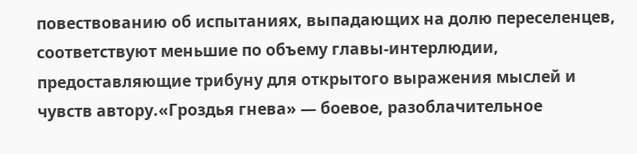повествованию об испытаниях, выпадающих на долю переселенцев, соответствуют меньшие по объему главы-интерлюдии, предоставляющие трибуну для открытого выражения мыслей и чувств автору.«Гроздья гнева» — боевое, разоблачительное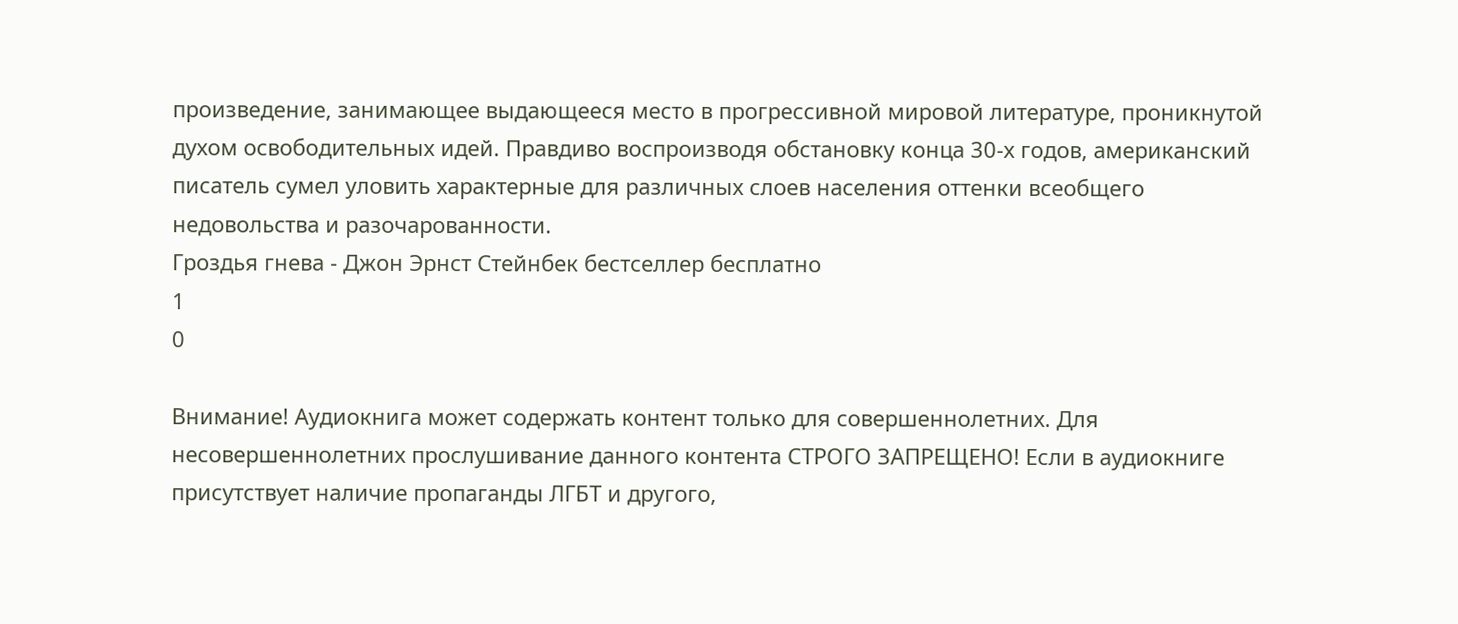произведение, занимающее выдающееся место в прогрессивной мировой литературе, проникнутой духом освободительных идей. Правдиво воспроизводя обстановку конца 30-х годов, американский писатель сумел уловить характерные для различных слоев населения оттенки всеобщего недовольства и разочарованности.
Гроздья гнева - Джон Эрнст Стейнбек бестселлер бесплатно
1
0

Внимание! Аудиокнига может содержать контент только для совершеннолетних. Для несовершеннолетних прослушивание данного контента СТРОГО ЗАПРЕЩЕНО! Если в аудиокниге присутствует наличие пропаганды ЛГБТ и другого,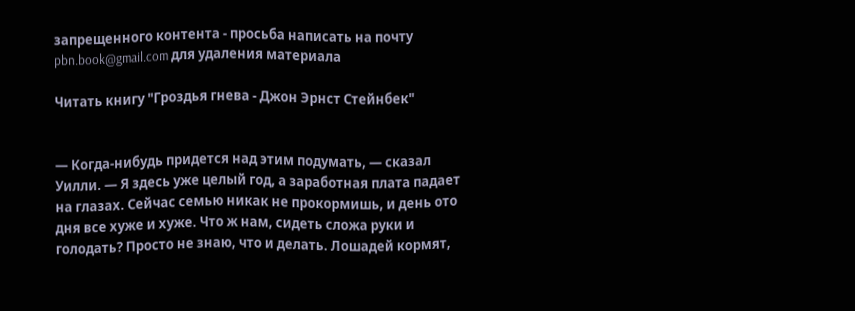запрещенного контента - просьба написать на почту pbn.book@gmail.com для удаления материала

Читать книгу "Гроздья гнева - Джон Эрнст Стейнбек"


— Когда-нибудь придется над этим подумать, — сказал Уилли. — Я здесь уже целый год, а заработная плата падает на глазах. Сейчас семью никак не прокормишь, и день ото дня все хуже и хуже. Что ж нам, сидеть сложа руки и голодать? Просто не знаю, что и делать. Лошадей кормят,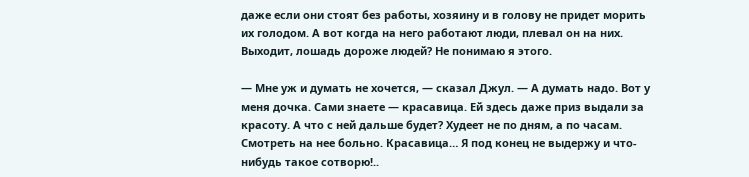даже если они стоят без работы, хозяину и в голову не придет морить их голодом. А вот когда на него работают люди, плевал он на них. Выходит, лошадь дороже людей? Не понимаю я этого.

— Мне уж и думать не хочется, — сказал Джул. — А думать надо. Вот у меня дочка. Сами знаете — красавица. Ей здесь даже приз выдали за красоту. А что с ней дальше будет? Худеет не по дням, а по часам. Смотреть на нее больно. Красавица… Я под конец не выдержу и что-нибудь такое сотворю!..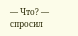— Что? — спросил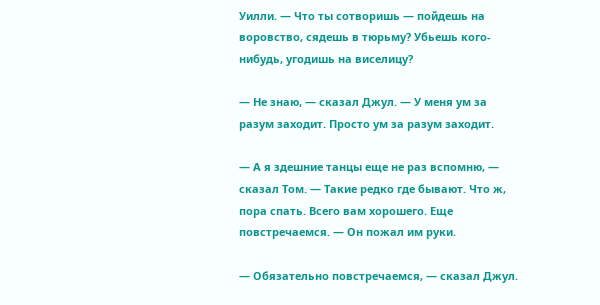Уилли. — Что ты сотворишь — пойдешь на воровство, сядешь в тюрьму? Убьешь кого-нибудь, угодишь на виселицу?

— Не знаю, — сказал Джул. — У меня ум за разум заходит. Просто ум за разум заходит.

— А я здешние танцы еще не раз вспомню, — сказал Том. — Такие редко где бывают. Что ж, пора спать. Всего вам хорошего. Еще повстречаемся. — Он пожал им руки.

— Обязательно повстречаемся, — сказал Джул.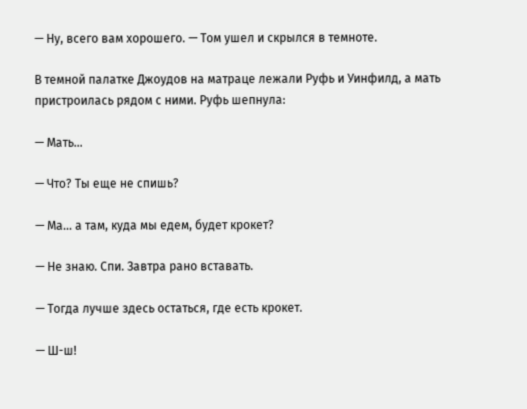— Ну, всего вам хорошего. — Том ушел и скрылся в темноте.

В темной палатке Джоудов на матраце лежали Руфь и Уинфилд, а мать пристроилась рядом с ними. Руфь шепнула:

— Мать…

— Что? Ты еще не спишь?

— Ма… а там, куда мы едем, будет крокет?

— Не знаю. Спи. Завтра рано вставать.

— Тогда лучше здесь остаться, где есть крокет.

— Ш-ш!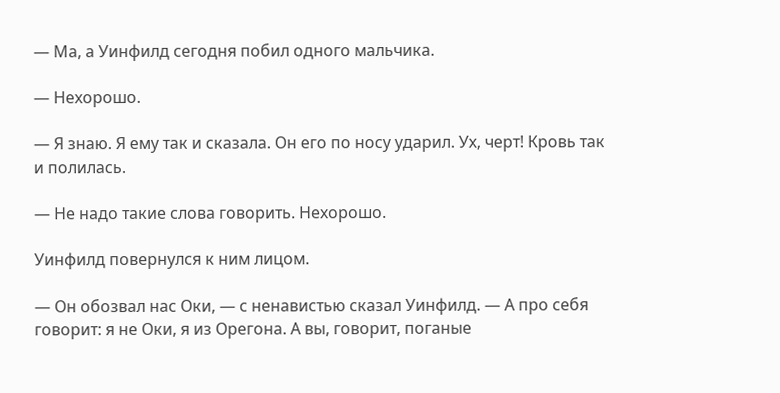— Ма, а Уинфилд сегодня побил одного мальчика.

— Нехорошо.

— Я знаю. Я ему так и сказала. Он его по носу ударил. Ух, черт! Кровь так и полилась.

— Не надо такие слова говорить. Нехорошо.

Уинфилд повернулся к ним лицом.

— Он обозвал нас Оки, — с ненавистью сказал Уинфилд. — А про себя говорит: я не Оки, я из Орегона. А вы, говорит, поганые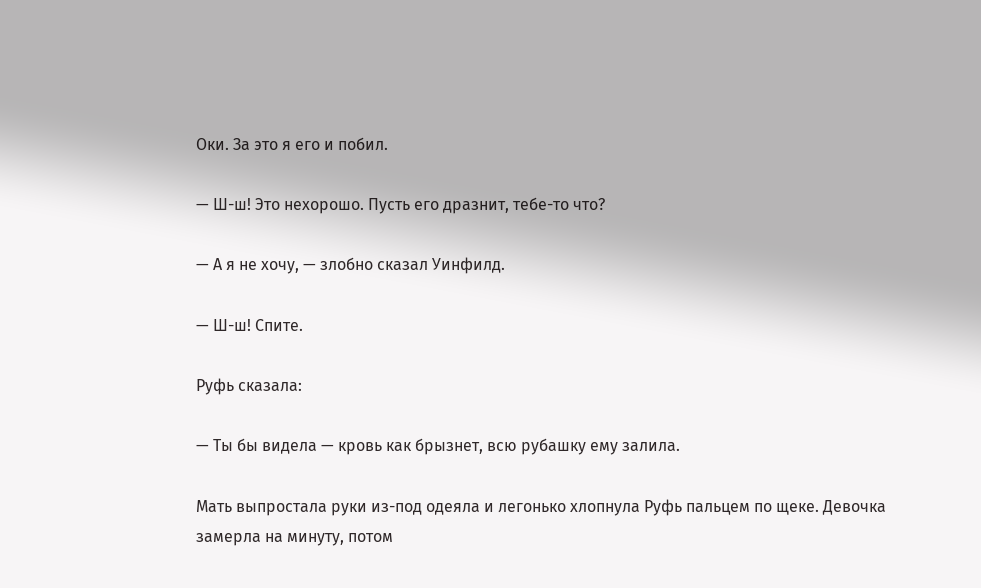Оки. За это я его и побил.

— Ш-ш! Это нехорошо. Пусть его дразнит, тебе-то что?

— А я не хочу, — злобно сказал Уинфилд.

— Ш-ш! Спите.

Руфь сказала:

— Ты бы видела — кровь как брызнет, всю рубашку ему залила.

Мать выпростала руки из-под одеяла и легонько хлопнула Руфь пальцем по щеке. Девочка замерла на минуту, потом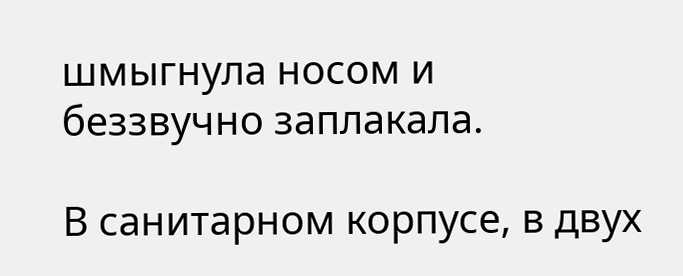шмыгнула носом и беззвучно заплакала.

В санитарном корпусе, в двух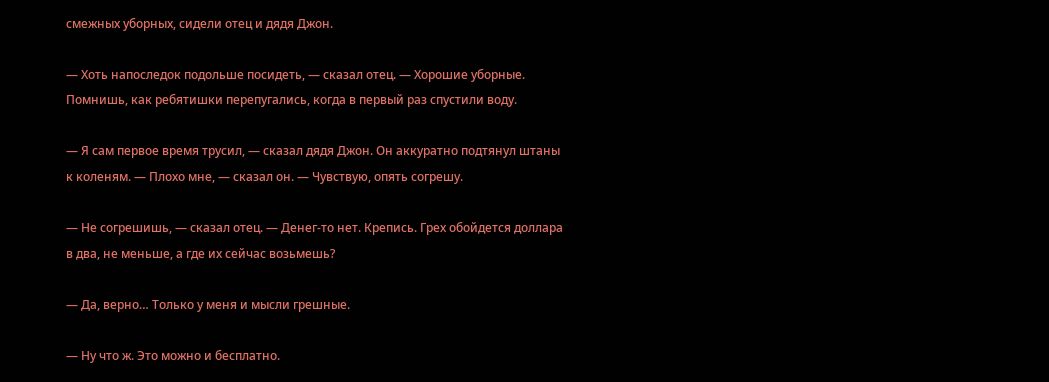смежных уборных, сидели отец и дядя Джон.

— Хоть напоследок подольше посидеть, — сказал отец. — Хорошие уборные. Помнишь, как ребятишки перепугались, когда в первый раз спустили воду.

— Я сам первое время трусил, — сказал дядя Джон. Он аккуратно подтянул штаны к коленям. — Плохо мне, — сказал он. — Чувствую, опять согрешу.

— Не согрешишь, — сказал отец. — Денег-то нет. Крепись. Грех обойдется доллара в два, не меньше, а где их сейчас возьмешь?

— Да, верно… Только у меня и мысли грешные.

— Ну что ж. Это можно и бесплатно.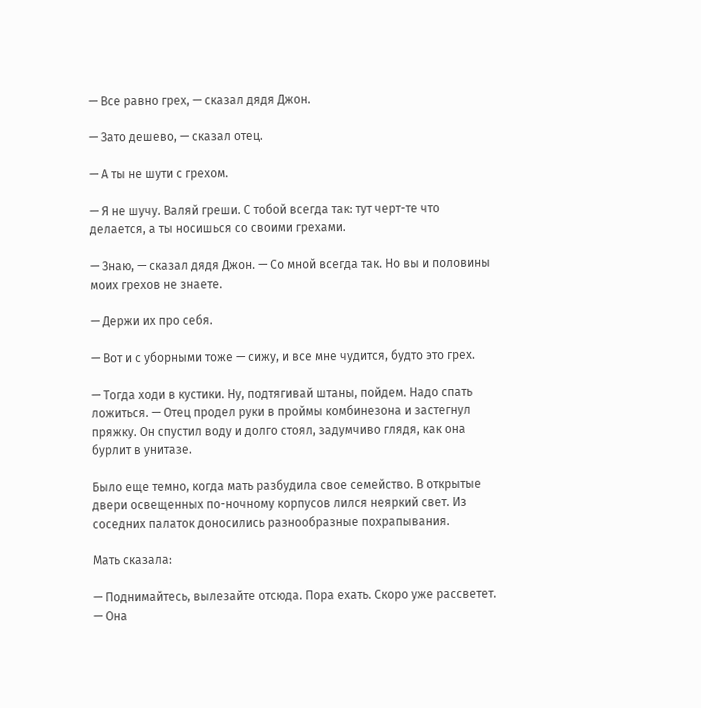— Все равно грех, — сказал дядя Джон.

— Зато дешево, — сказал отец.

— А ты не шути с грехом.

— Я не шучу. Валяй греши. С тобой всегда так: тут черт-те что делается, а ты носишься со своими грехами.

— Знаю, — сказал дядя Джон. — Со мной всегда так. Но вы и половины моих грехов не знаете.

— Держи их про себя.

— Вот и с уборными тоже — сижу, и все мне чудится, будто это грех.

— Тогда ходи в кустики. Ну, подтягивай штаны, пойдем. Надо спать ложиться. — Отец продел руки в проймы комбинезона и застегнул пряжку. Он спустил воду и долго стоял, задумчиво глядя, как она бурлит в унитазе.

Было еще темно, когда мать разбудила свое семейство. В открытые двери освещенных по-ночному корпусов лился неяркий свет. Из соседних палаток доносились разнообразные похрапывания.

Мать сказала:

— Поднимайтесь, вылезайте отсюда. Пора ехать. Скоро уже рассветет. — Она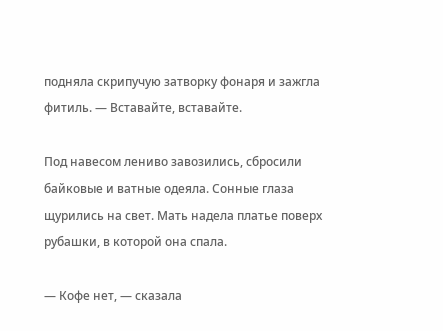подняла скрипучую затворку фонаря и зажгла фитиль. — Вставайте, вставайте.

Под навесом лениво завозились, сбросили байковые и ватные одеяла. Сонные глаза щурились на свет. Мать надела платье поверх рубашки, в которой она спала.

— Кофе нет, — сказала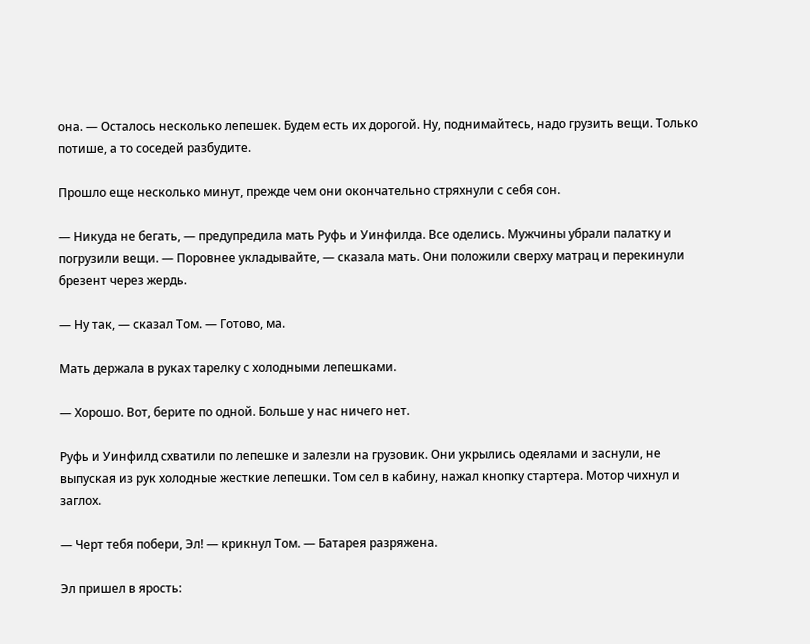она. — Осталось несколько лепешек. Будем есть их дорогой. Ну, поднимайтесь, надо грузить вещи. Только потише, а то соседей разбудите.

Прошло еще несколько минут, прежде чем они окончательно стряхнули с себя сон.

— Никуда не бегать, — предупредила мать Руфь и Уинфилда. Все оделись. Мужчины убрали палатку и погрузили вещи. — Поровнее укладывайте, — сказала мать. Они положили сверху матрац и перекинули брезент через жердь.

— Ну так, — сказал Том. — Готово, ма.

Мать держала в руках тарелку с холодными лепешками.

— Хорошо. Вот, берите по одной. Больше у нас ничего нет.

Руфь и Уинфилд схватили по лепешке и залезли на грузовик. Они укрылись одеялами и заснули, не выпуская из рук холодные жесткие лепешки. Том сел в кабину, нажал кнопку стартера. Мотор чихнул и заглох.

— Черт тебя побери, Эл! — крикнул Том. — Батарея разряжена.

Эл пришел в ярость: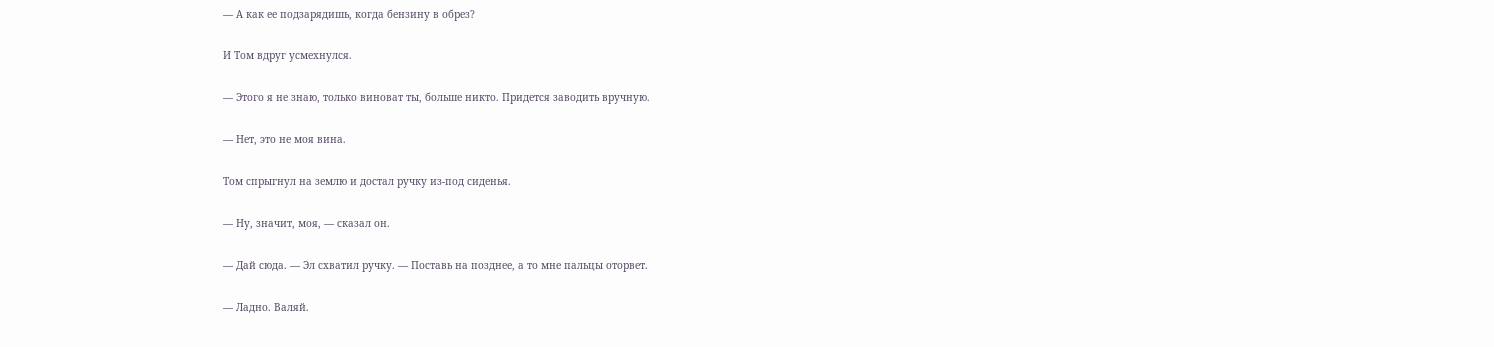— А как ее подзарядишь, когда бензину в обрез?

И Том вдруг усмехнулся.

— Этого я не знаю, только виноват ты, больше никто. Придется заводить вручную.

— Нет, это не моя вина.

Том спрыгнул на землю и достал ручку из-под сиденья.

— Ну, значит, моя, — сказал он.

— Дай сюда. — Эл схватил ручку. — Поставь на позднее, а то мне пальцы оторвет.

— Ладно. Валяй.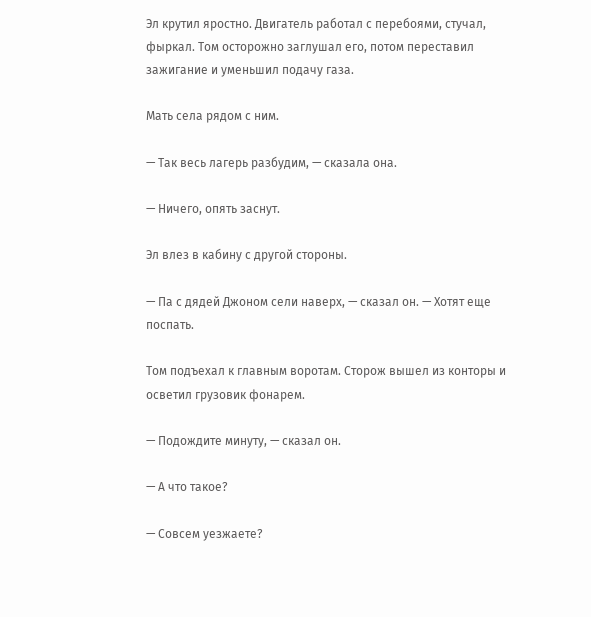Эл крутил яростно. Двигатель работал с перебоями, стучал, фыркал. Том осторожно заглушал его, потом переставил зажигание и уменьшил подачу газа.

Мать села рядом с ним.

— Так весь лагерь разбудим, — сказала она.

— Ничего, опять заснут.

Эл влез в кабину с другой стороны.

— Па с дядей Джоном сели наверх, — сказал он. — Хотят еще поспать.

Том подъехал к главным воротам. Сторож вышел из конторы и осветил грузовик фонарем.

— Подождите минуту, — сказал он.

— А что такое?

— Совсем уезжаете?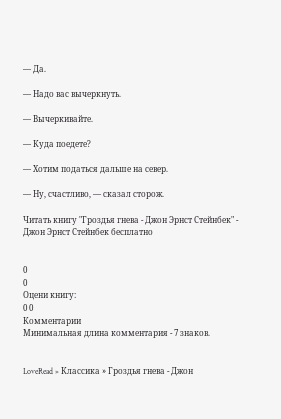— Да.

— Надо вас вычеркнуть.

— Вычеркивайте.

— Куда поедете?

— Хотим податься дальше на север.

— Ну, счастливо, — сказал сторож.

Читать книгу "Гроздья гнева - Джон Эрнст Стейнбек" - Джон Эрнст Стейнбек бесплатно


0
0
Оцени книгу:
0 0
Комментарии
Минимальная длина комментария - 7 знаков.


LoveRead » Классика » Гроздья гнева - Джон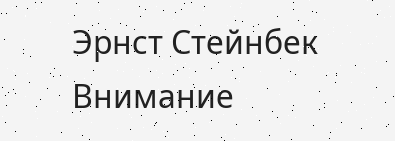Эрнст Стейнбек
Внимание